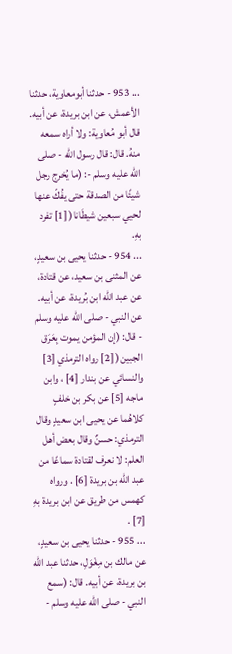... 953 - حدثنا أبومعاوية، حدثنا الأعمش، عن ابن بريدة، عن أبيه. قال أبو مُعاوية: ولا أراه سمعه منهُ. قال: قال رسول الله - صلى الله عليه وسلم -: (ما يُخرج رجل شيئًا من الصدقة حتى يفُكّ عنها لحيي سبعين شيطَانا( [1] تفرد بهِ.
... 954 - حدثنا يحيى بن سعيدٍ، عن المثنى بن سعيد، عن قتادة، عن عبد الله ابن بُريدة، عن أبيه. عن النبي - صلى الله عليه وسلم - قال: (إن المؤمن يموت بِعَرَق الجبين( [2] رواه الترمذي [3] والنسائي عن بندار [4] ، وابن ماجه [5] عن بكر بن خلفٍ كلاهُما عن يحيى ابن سعيدٍ وقال الترمذي: حسنٌ وقال بعض أهل العلم: لا نعرف لقتادة سماعًا من عبد الله بن بريدة [6] . ورواه كهمس من طريق عن ابن بريدة بهِ [7] .
... 955 - حدثنا يحيى بن سعيدٍ، عن مالك بن مِغْوَلِ، حدثنا عبد الله بن بريدة، عن أبيه. قال: (سمع النبي - صلى الله عليه وسلم -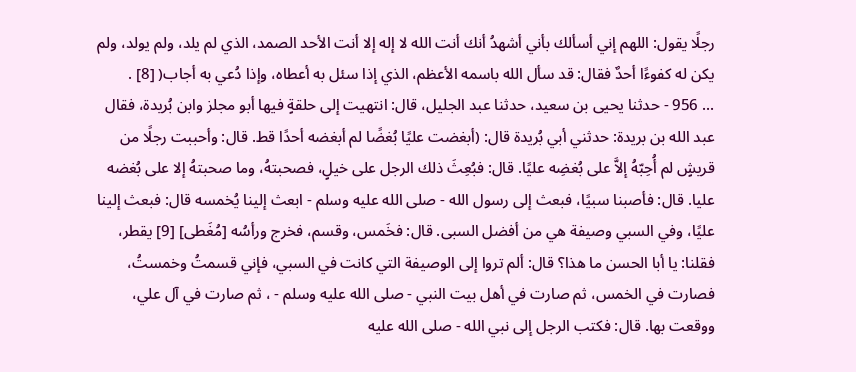رجلًا يقول: اللهم إني أسألك بأني أشهدُ أنك أنت الله لا إله إلا أنت الأحد الصمد، الذي لم يلد، ولم يولد، ولم يكن له كفوءًا أحدٌ فقال: قد سأل الله باسمه الأعظم، الذي إذا سئل به أعطاه، وإذا دُعي به أجاب( [8] .
... 956 - حدثنا يحيى بن سعيد، حدثنا عبد الجليل، قال: انتهيت إلى حلقةٍ فيها أبو مجلز وابن بُريدة، فقال عبد الله بن بريدة: حدثني أبي بُريدة قال: (أبغضت عليًا بُغضًا لم أبغضه أحدًا قط. قال: وأحببت رجلًا من قريشٍ لم أُحِبّهُ إلاَّ على بُغضِه عليًا. قال: فبُعِثَ ذلك الرجل على خيلٍ، فصحبتهُ، وما صحبتهُ إلا على بُغضه عليا. قال: فأصبنا سبيًا، فبعث إلى رسول الله - صلى الله عليه وسلم - ابعث إلينا يُخمسه قال: فبعث إلينا عليًا، وفي السبي وصيفة هي من أفضل السبى. قال: فخَمس، وقسم، فخرج ورأسُه [مُغَطى] [9] يقطر، فقلنا: يا أبا الحسن ما هذا؟ قال: ألم تروا إلى الوصيفة التي كانت في السبي، فإني قسمتُ وخمستُ، فصارت في الخمس، ثم صارت في أهل بيت النبي - صلى الله عليه وسلم - ، ثم صارت في آل علي، ووقعت بها. قال: فكتب الرجل إلى نبي الله - صلى الله عليه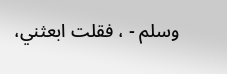وسلم - ، فقلت ابعثني،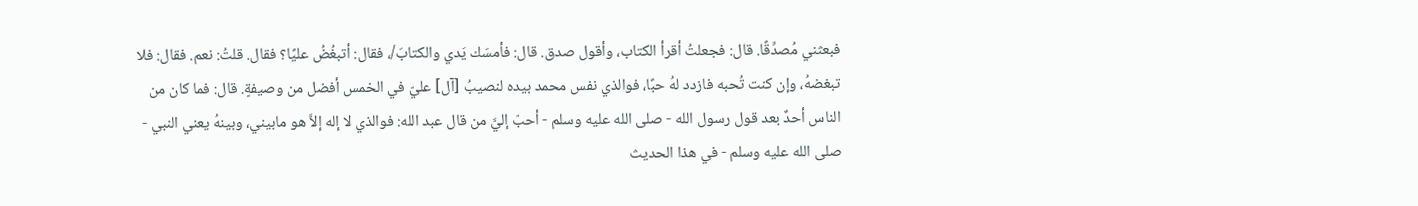فبعثني مُصدِّقًا. قال: فجعلتُ أقرأ الكتاب، وأقول صدق. قال: فأمسَك يَدي والكتابَ/، فقال: أتبغُضُ عليًا؟ فقال. قلتُ: نعم. فقال: فلا تبغضهُ، وإن كنت تُحبه فازدد لهُ حبًا، فوالذي نفس محمد بيده لنصيبُ [آل] عليّ في الخمس أفضل من وصيفةٍ. قال: فما كان من الناس أحدٌ بعد قول رسول الله - صلى الله عليه وسلم - أحبّ إليَّ من قال عبد الله: فوالذي لا إله إلاَّ هو مابيني، وبينهُ يعني النبي - صلى الله عليه وسلم - في هذا الحديث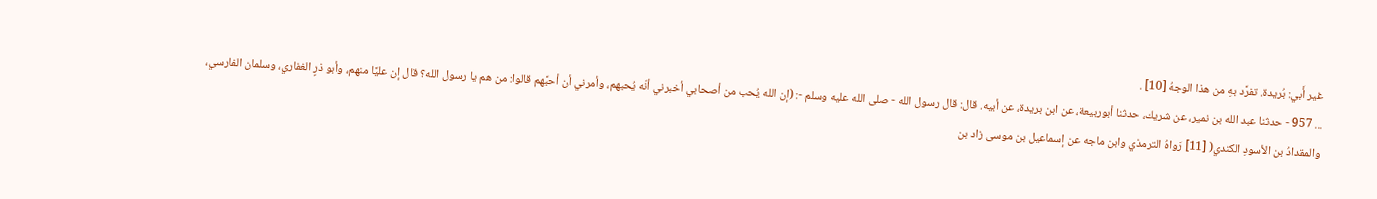غير أَبي: بُريدة. تفرَّد بهِ من هذا الوجهُ [10] .
... 957 - حدثنا عبد الله بن نمير، عن شريك، حدثنا أبوربيعة، عن ابن بريدة، عن أبيه. قال: قال رسول الله - صلى الله عليه وسلم -: (إن الله يُحب من أصحابي أخبرني أنّه يُحبهم، وأمرني أن أحبَّهم قالوا: من هم يا رسول الله؟ قال إن عليًا منهم، وأبو ذرٍ الغفاري، وسلمان الفارسي، والمقدادُ بن الأسودِ الكندي( [11] رَواهُ الترمذي وابن ماجه عن إسماعيل بن موسى زاد بن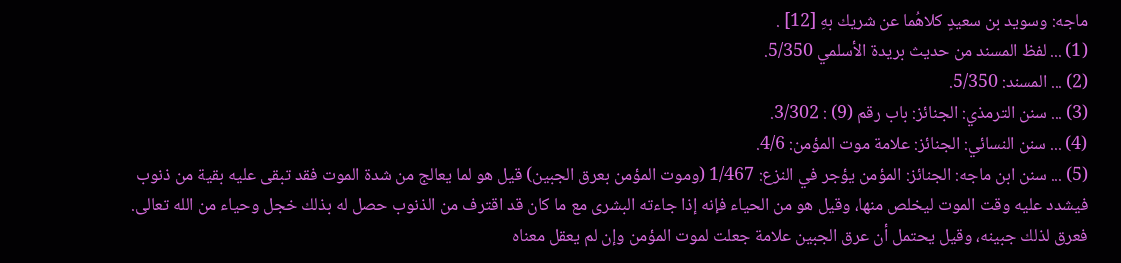ماجه: وسويد بن سعيدٍ كلاهُما عن شريك بهِ [12] .
(1) ... لفظ المسند من حديث بريدة الأسلمي 5/350.
(2) ... المسند: 5/350.
(3) ... سنن الترمذي: الجنائز: باب رقم (9) : 3/302.
(4) ... سنن النسائي: الجنائز: علامة موت المؤمن: 4/6.
(5) ... سنن ابن ماجه: الجنائز: المؤمن يؤجر في النزع: 1/467 (وموت المؤمن بعرق الجبين) قيل هو لما يعالج من شدة الموت فقد تبقى عليه بقية من ذنوب فيشدد عليه وقت الموت ليخلص منها، وقيل هو من الحياء فإنه إذا جاءته البشرى مع ما كان قد اقترف من الذنوب حصل له بذلك خجل وحياء من الله تعالى. فعرق لذلك جبينه، وقيل يحتمل أن عرق الجبين علامة جعلت لموت المؤمن وإن لم يعقل معناه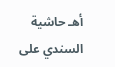أهـ حاشية السندي على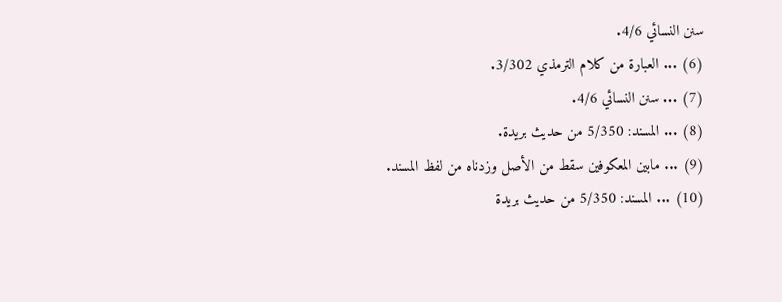سنن النسائي 4/6.
(6) ... العبارة من كلام الترمذي 3/302.
(7) ... سنن النسائي 4/6.
(8) ... المسند: 5/350 من حديث بريدة.
(9) ... مابين المعكوفين سقط من الأصل وزدناه من لفظ المسند.
(10) ... المسند: 5/350 من حديث بريدة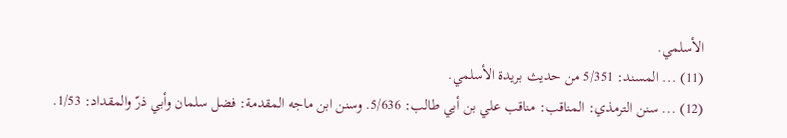الأسلمي.
(11) ... المسند: 5/351 من حديث بريدة الأسلمي.
(12) ... سنن الترمذي: المناقب: مناقب علي بن أبي طالب: 5/636. وسنن ابن ماجه المقدمة: فضل سلمان وأبي ذرّ والمقداد: 1/53.